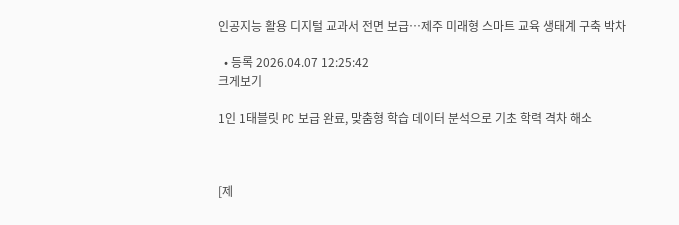인공지능 활용 디지털 교과서 전면 보급…제주 미래형 스마트 교육 생태계 구축 박차

  • 등록 2026.04.07 12:25:42
크게보기

1인 1태블릿 PC 보급 완료, 맞춤형 학습 데이터 분석으로 기초 학력 격차 해소



[제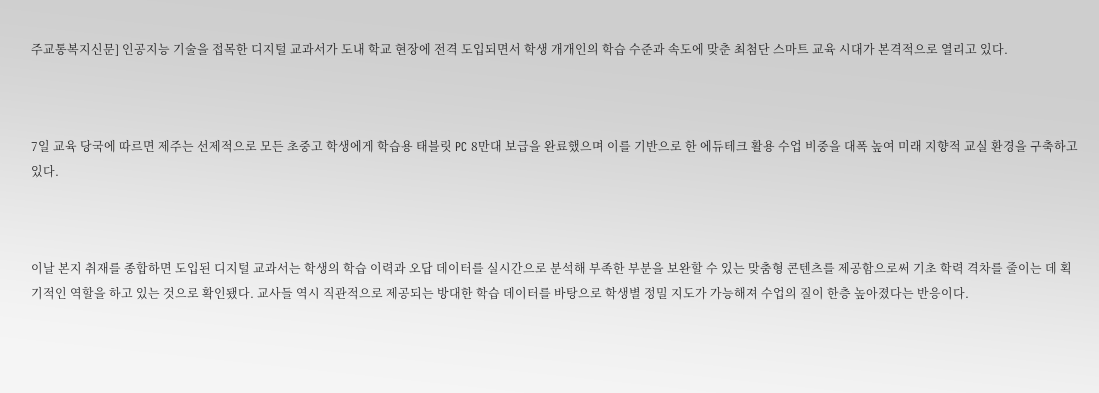주교통복지신문] 인공지능 기술을 접목한 디지털 교과서가 도내 학교 현장에 전격 도입되면서 학생 개개인의 학습 수준과 속도에 맞춘 최첨단 스마트 교육 시대가 본격적으로 열리고 있다.



7일 교육 당국에 따르면 제주는 선제적으로 모든 초중고 학생에게 학습용 태블릿 PC 8만대 보급을 완료했으며 이를 기반으로 한 에듀테크 활용 수업 비중을 대폭 높여 미래 지향적 교실 환경을 구축하고 있다.



이날 본지 취재를 종합하면 도입된 디지털 교과서는 학생의 학습 이력과 오답 데이터를 실시간으로 분석해 부족한 부분을 보완할 수 있는 맞춤형 콘텐츠를 제공함으로써 기초 학력 격차를 줄이는 데 획기적인 역할을 하고 있는 것으로 확인됐다. 교사들 역시 직관적으로 제공되는 방대한 학습 데이터를 바탕으로 학생별 정밀 지도가 가능해져 수업의 질이 한층 높아졌다는 반응이다.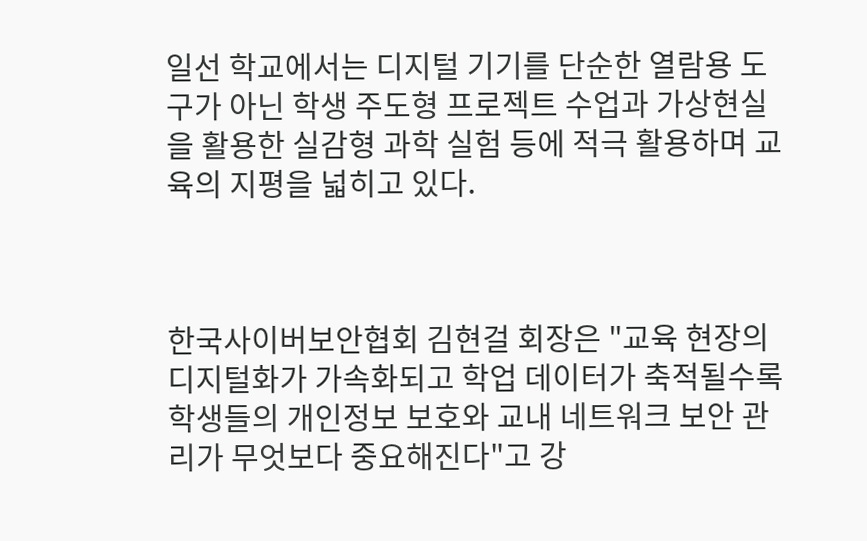일선 학교에서는 디지털 기기를 단순한 열람용 도구가 아닌 학생 주도형 프로젝트 수업과 가상현실을 활용한 실감형 과학 실험 등에 적극 활용하며 교육의 지평을 넓히고 있다.



한국사이버보안협회 김현걸 회장은 "교육 현장의 디지털화가 가속화되고 학업 데이터가 축적될수록 학생들의 개인정보 보호와 교내 네트워크 보안 관리가 무엇보다 중요해진다"고 강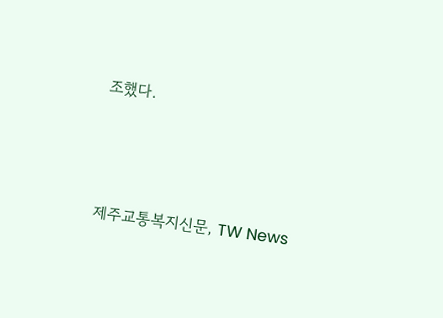조했다.





제주교통복지신문, TW News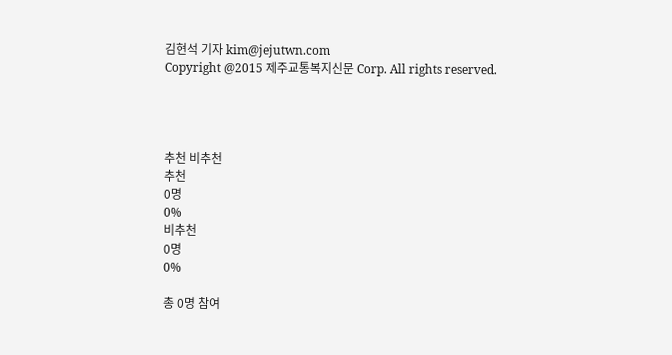김현석 기자 kim@jejutwn.com
Copyright @2015 제주교통복지신문 Corp. All rights reserved.




추천 비추천
추천
0명
0%
비추천
0명
0%

총 0명 참여